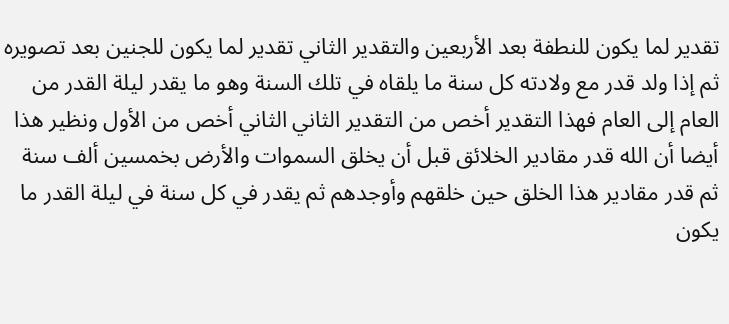تقدير لما يكون للنطفة بعد الأربعين والتقدير الثاني تقدير لما يكون للجنين بعد تصويره ثم إذا ولد قدر مع ولادته كل سنة ما يلقاه في تلك السنة وهو ما يقدر ليلة القدر من العام إلى العام فهذا التقدير أخص من التقدير الثاني الثاني أخص من الأول ونظير هذا أيضا أن الله قدر مقادير الخلائق قبل أن يخلق السموات والأرض بخمسين ألف سنة ثم قدر مقادير هذا الخلق حين خلقهم وأوجدهم ثم يقدر في كل سنة في ليلة القدر ما يكون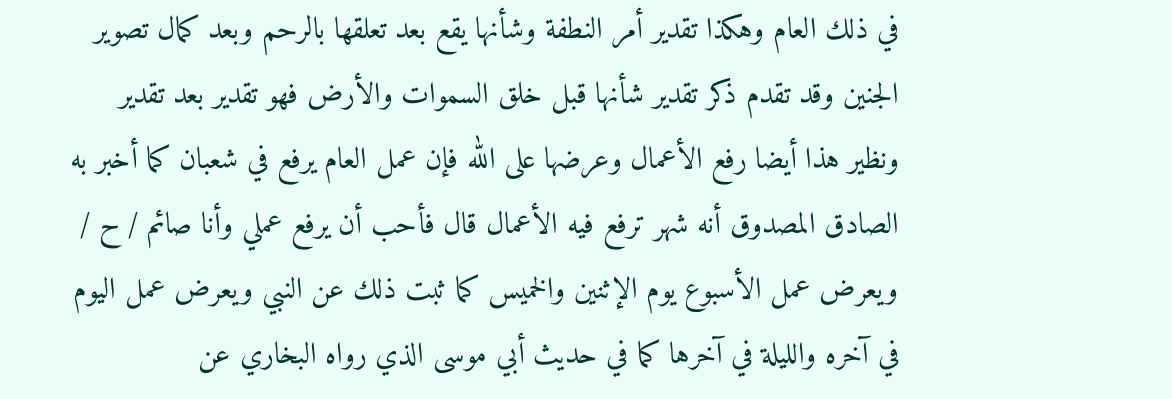في ذلك العام وهكذا تقدير أمر النطفة وشأنها يقع بعد تعلقها بالرحم وبعد كمال تصوير الجنين وقد تقدم ذكر تقدير شأنها قبل خلق السموات والأرض فهو تقدير بعد تقدير
ونظير هذا أيضا رفع الأعمال وعرضها على الله فإن عمل العام يرفع في شعبان كما أخبر به الصادق المصدوق أنه شهر ترفع فيه الأعمال قال فأحب أن يرفع عملي وأنا صائم / ح / ويعرض عمل الأسبوع يوم الإثنين والخميس كما ثبت ذلك عن النبي ويعرض عمل اليوم في آخره والليلة في آخرها كما في حديث أبي موسى الذي رواه البخاري عن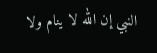النبي إن الله لا ينام ولا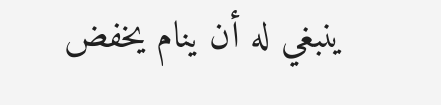ينبغي له أن ينام يخفض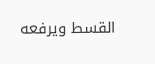القسط ويرفعه